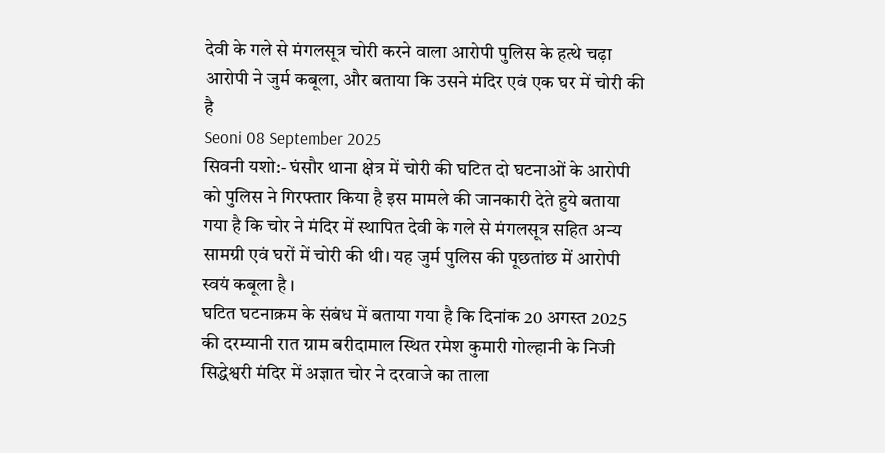देवी के गले से मंगलसूत्र चोरी करने वाला आरोपी पुलिस के हत्थे चढ़ा
आरोपी ने जुर्म कबूला, और बताया कि उसने मंदिर एवं एक घर में चोरी की है
Seoni 08 September 2025
सिवनी यशो:- घंसौर थाना क्षेत्र में चोरी की घटित दो घटनाओं के आरोपी को पुलिस ने गिरफ्तार किया है इस मामले की जानकारी देते हुये बताया गया है कि चोर ने मंदिर में स्थापित देवी के गले से मंगलसूत्र सहित अन्य सामग्री एवं घरों में चोरी की थी। यह जुर्म पुलिस की पूछतांछ में आरोपी स्वयं कबूला है ।
घटित घटनाक्रम के संबंध में बताया गया है कि दिनांक 20 अगस्त 2025 की दरम्यानी रात ग्राम बरीदामाल स्थित रमेश कुमारी गोल्हानी के निजी सिद्धेश्वरी मंदिर में अज्ञात चोर ने दरवाजे का ताला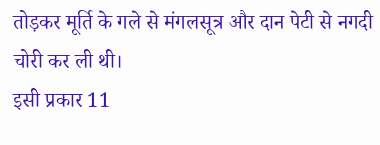तोड़कर मूर्ति के गले से मंगलसूत्र और दान पेटी से नगदी चोरी कर ली थी।
इसी प्रकार 11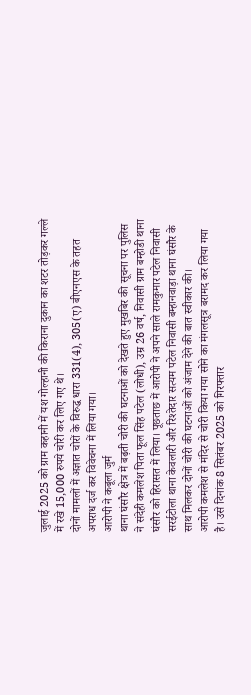जुलाई 2025 को ग्राम कहानी में यश गोल्हानी की किराना दुकान का शटर तोड़कर गल्ले में रखे 15,000 रुपये चोरी कर लिए गए थे।
दोनों मामलों में अज्ञात चोरों के विरुद्ध धारा 331(4), 305(ए) बीएनएस के तहत अपराध दर्ज कर विवेचना में लिया गया।
आरोपी ने कबूला जुर्म
थाना घंसौर क्षेत्र में बढ़ती चोरी की घटनाओं को देखते हुए मुखबिर की सूचना पर पुलिस ने संदेही कमलेश पिता फूल सिंह पटेल (लोधी), उम्र 26 वर्ष, निवासी ग्राम बम्होडी थाना घंसौर को हिरासत में लिया। पूछताछ में आरोपी ने अपने साले रामकुमार पटेल निवासी सरईटोला थाना केवलारी और रिश्तेदार सत्यम पटेल निवासी बम्हानवाड़ा थाना घंसौर के साथ मिलकर दोनों चोरी की घटनाओं को अंजाम देने की बात स्वीकार की।
आरोपी कमलेश से मंदिर से चोरी किया गया सोने का मंगलसूत्र बरामद कर लिया गया है। उसे दिनांक 8 सितंबर 2025 को गिरफ्तार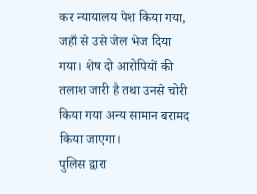कर न्यायालय पेश किया गया, जहाँ से उसे जेल भेज दिया गया। शेष दो आरोपियों की तलाश जारी है तथा उनसे चोरी किया गया अन्य सामान बरामद किया जाएगा।
पुलिस द्वारा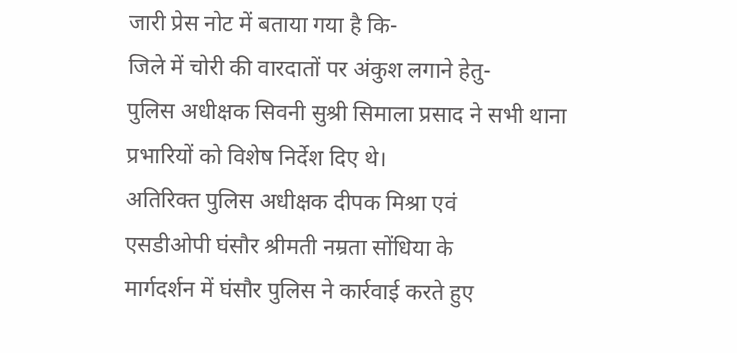जारी प्रेस नोट में बताया गया है कि-
जिले में चोरी की वारदातों पर अंकुश लगाने हेतु-
पुलिस अधीक्षक सिवनी सुश्री सिमाला प्रसाद ने सभी थाना प्रभारियों को विशेष निर्देश दिए थे।
अतिरिक्त पुलिस अधीक्षक दीपक मिश्रा एवं
एसडीओपी घंसौर श्रीमती नम्रता सोंधिया के
मार्गदर्शन में घंसौर पुलिस ने कार्रवाई करते हुए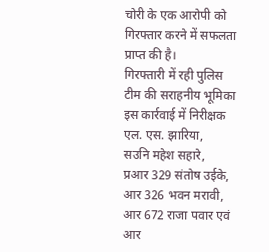चोरी के एक आरोपी को गिरफ्तार करने में सफलता प्राप्त की है।
गिरफ्तारी में रही पुलिस टीम की सराहनीय भूमिका
इस कार्रवाई में निरीक्षक एल. एस. झारिया,
सउनि महेश सहारे,
प्रआर 329 संतोष उईके,
आर 326 भवन मरावी,
आर 672 राजा पवार एवं आर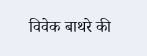विवेक बाथरे की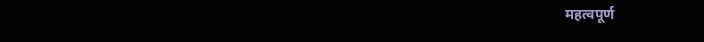महत्वपूर्ण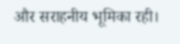और सराहनीय भूमिका रही।